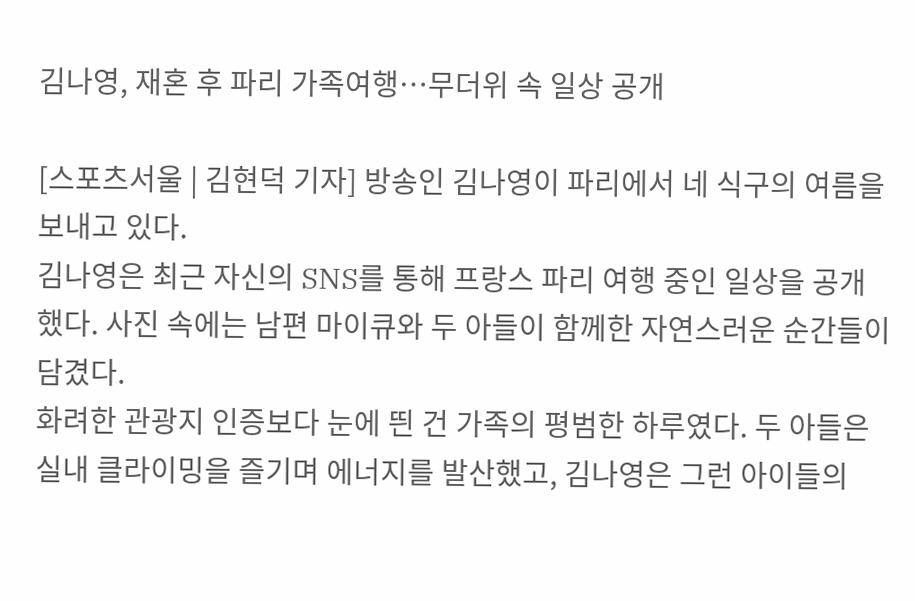김나영, 재혼 후 파리 가족여행…무더위 속 일상 공개

[스포츠서울 | 김현덕 기자] 방송인 김나영이 파리에서 네 식구의 여름을 보내고 있다.
김나영은 최근 자신의 SNS를 통해 프랑스 파리 여행 중인 일상을 공개했다. 사진 속에는 남편 마이큐와 두 아들이 함께한 자연스러운 순간들이 담겼다.
화려한 관광지 인증보다 눈에 띈 건 가족의 평범한 하루였다. 두 아들은 실내 클라이밍을 즐기며 에너지를 발산했고, 김나영은 그런 아이들의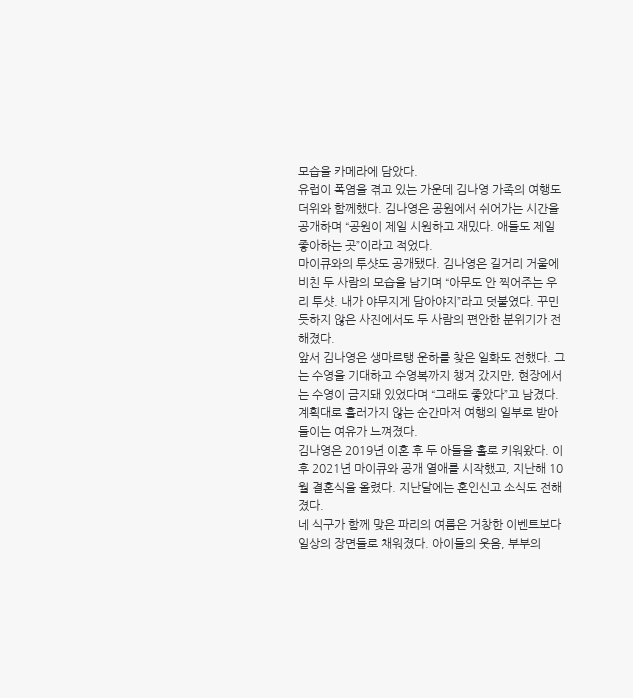모습을 카메라에 담았다.
유럽이 폭염을 겪고 있는 가운데 김나영 가족의 여행도 더위와 함께했다. 김나영은 공원에서 쉬어가는 시간을 공개하며 “공원이 제일 시원하고 재밌다. 애들도 제일 좋아하는 곳”이라고 적었다.
마이큐와의 투샷도 공개됐다. 김나영은 길거리 거울에 비친 두 사람의 모습을 남기며 “아무도 안 찍어주는 우리 투샷. 내가 야무지게 담아야지”라고 덧붙였다. 꾸민 듯하지 않은 사진에서도 두 사람의 편안한 분위기가 전해졌다.
앞서 김나영은 생마르탱 운하를 찾은 일화도 전했다. 그는 수영을 기대하고 수영복까지 챙겨 갔지만, 현장에서는 수영이 금지돼 있었다며 “그래도 좋았다”고 남겼다. 계획대로 흘러가지 않는 순간마저 여행의 일부로 받아들이는 여유가 느껴졌다.
김나영은 2019년 이혼 후 두 아들을 홀로 키워왔다. 이후 2021년 마이큐와 공개 열애를 시작했고, 지난해 10월 결혼식을 올렸다. 지난달에는 혼인신고 소식도 전해졌다.
네 식구가 함께 맞은 파리의 여름은 거창한 이벤트보다 일상의 장면들로 채워졌다. 아이들의 웃음, 부부의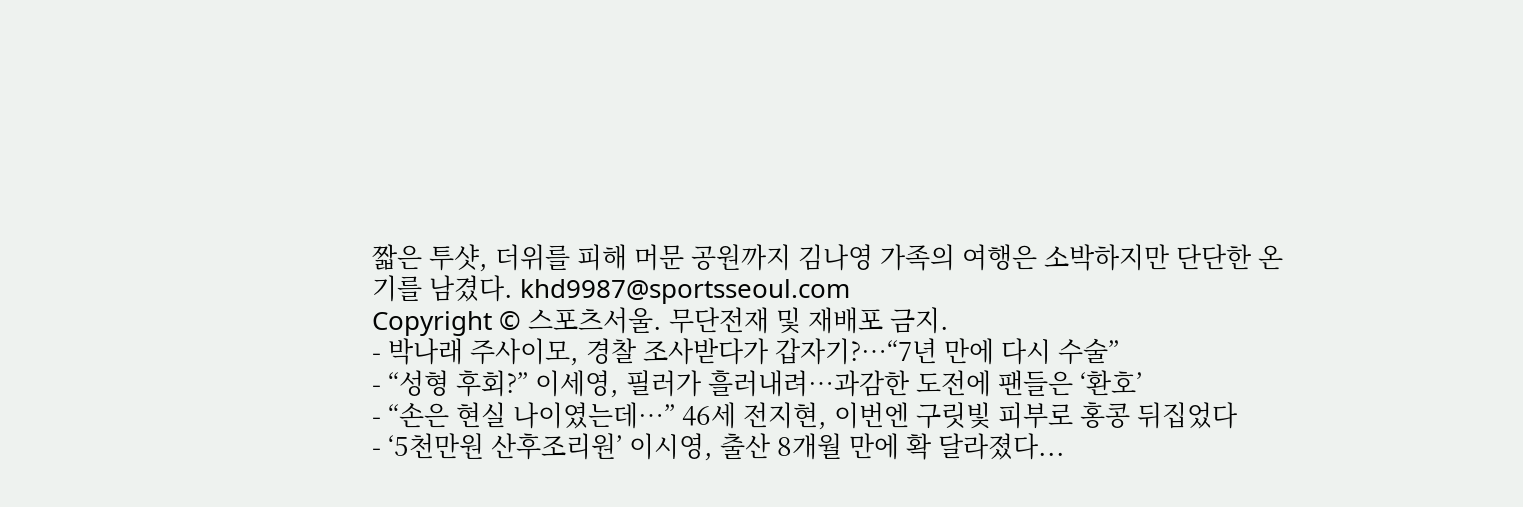짧은 투샷, 더위를 피해 머문 공원까지 김나영 가족의 여행은 소박하지만 단단한 온기를 남겼다. khd9987@sportsseoul.com
Copyright © 스포츠서울. 무단전재 및 재배포 금지.
- 박나래 주사이모, 경찰 조사받다가 갑자기?…“7년 만에 다시 수술”
- “성형 후회?” 이세영, 필러가 흘러내려…과감한 도전에 팬들은 ‘환호’
- “손은 현실 나이였는데…” 46세 전지현, 이번엔 구릿빛 피부로 홍콩 뒤집었다
- ‘5천만원 산후조리원’ 이시영, 출산 8개월 만에 확 달라졌다...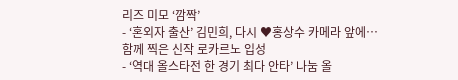리즈 미모 ‘깜짝’
- ‘혼외자 출산’ 김민희, 다시 ♥홍상수 카메라 앞에…함께 찍은 신작 로카르노 입성
- ‘역대 올스타전 한 경기 최다 안타’ 나눔 올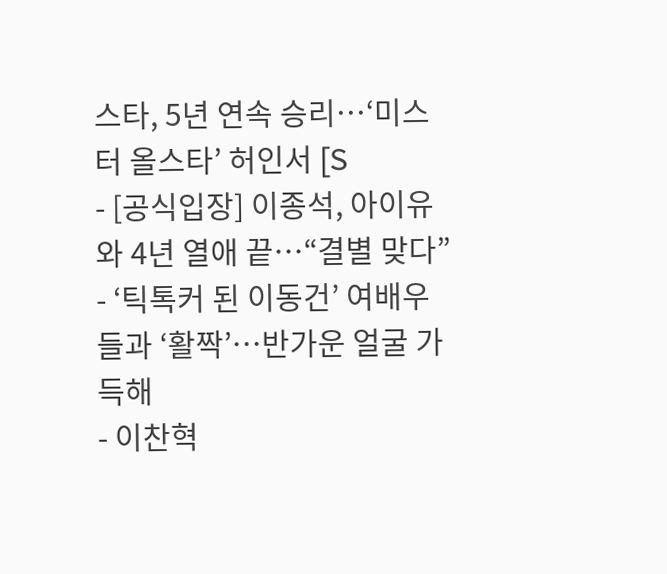스타, 5년 연속 승리…‘미스터 올스타’ 허인서 [S
- [공식입장] 이종석, 아이유와 4년 열애 끝…“결별 맞다”
- ‘틱톡커 된 이동건’ 여배우들과 ‘활짝’…반가운 얼굴 가득해
- 이찬혁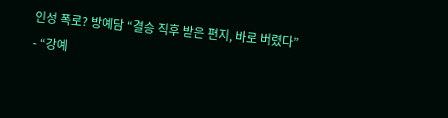인성 폭로? 방예담 “결승 직후 받은 편지, 바로 버렸다”
- “강예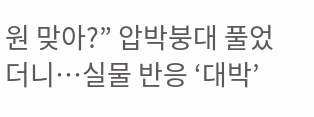원 맞아?” 압박붕대 풀었더니…실물 반응 ‘대박’